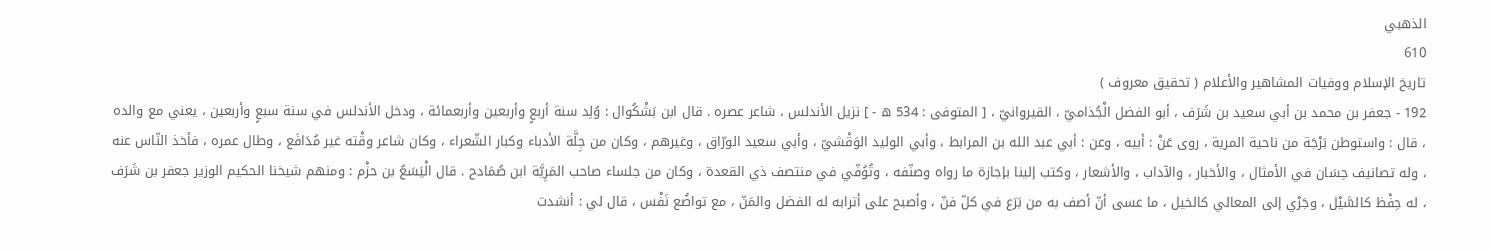الذهبي
610
تاريخ الإسلام ووفيات المشاهير والأعلام ( تحقيق معروف )
192 - جعفر بن محمد بن أبي سعيد بن شَرَف ، أبو الفضل الْجُذاميّ ، القيروانيّ ، [ المتوفى : 534 ه - ] نزيل الأندلس ، شاعر عصره . قال ابن بَشْكُوال : وُلِد سنة أربعٍ وأربعين وأربعمائة ، ودخل الأندلس في سنة سبعٍ وأربعين ، يعني مع والده ، قال : واستوطن بَرْجَة من ناحية المرية ، روى عَنْ : أبيه ، وعن : أبي عبد الله بن المرابط ، وأبي الوليد الوَقْشيّ ، وأبي سعيد الورّاق ، وغيرهم ، وكان من جِلَّة الأدباء وكبار الشّعراء ، وكان شاعر وقْته غير مُدَافَع ، وطال عمره ، فأخذ النّاس عنه ، وله تصانيف حِسَان في الأمثال ، والأخبار ، والآداب ، والأشعار ، وكتب إلينا بإجازة ما رواه وصنّفه ، وتُوُفّي في منتصف ذي القعدة ، وكان من جلساء صاحب المَرِيَّة ابن صُمَادح . قال الْيَسَعُ بن حزْم : ومنهم شيخنا الحكيم الوزير جعفر بن شَرَف ، له حِفْظ كالسَّيْل ، وجَرْي إلى المعالي كالخيل ، ما عسى أنّ أصف به من بَرَع في كلّ فنّ ، وأصبح على أترابه له الفضل والمَنّ ، مع تواضُع نَفْس ، قال لي : أنشدت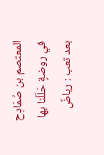المعتصم بن صُمَادِح في روضةٍ حَلَلْنا بها بعد تعب : رياضٌ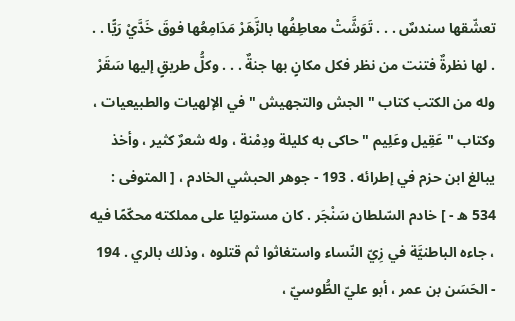تعشّقها سندسٌ . . . تَوَشَّتْ معاطِفُها بالزَّهَرْ مَدَامِعُها فوقَ خَدَّيْ رَيًّا . . . لها نظرةٌ فتنت من نظر فكل مكانٍ بها جنةٌ . . . وكلُّ طريقٍ إليها سَقَرْ وله من الكتب كتاب " الجش والتجهيش " في الإلهيات والطبيعيات ، وكتاب " عَقِيل وعَلِيم " حاكى به كليلة ودِمْنة ، وله شعرٌ كثير ، وأخذ يبالغ ابن حزم في إطرائه . 193 - جوهر الحبشي الخادم ، [ المتوفى : 534 ه - ] خادم السّلطان سَنْجَر . كان مستوليًا على مملكته محكّمًا فيه ، جاءه الباطنيَّة في زِيّ النّساء واستغاثوا ثم قتلوه ، وذلك بالري . 194 - الحَسَن بن عمر ، أبو عليّ الطُّوسيّ ،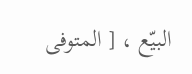البيّع ، [ المتوفى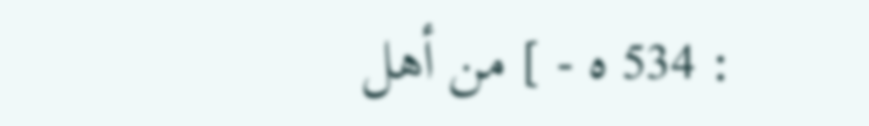: 534 ه - ] من أهل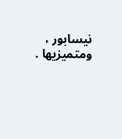نيسابور ، ومتميزيها .